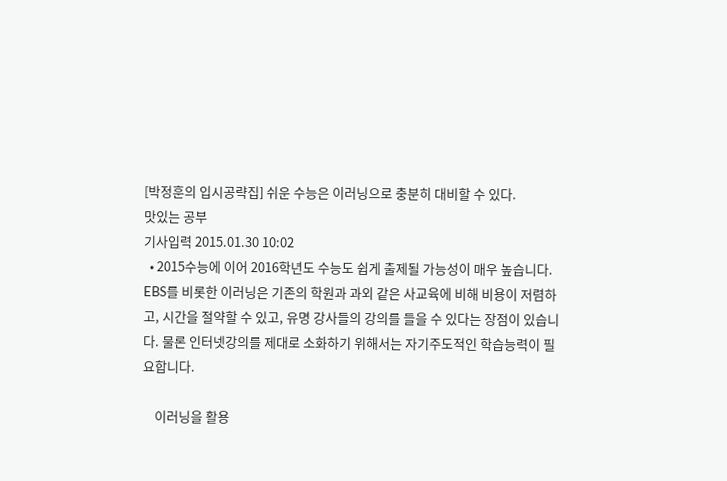[박정훈의 입시공략집] 쉬운 수능은 이러닝으로 충분히 대비할 수 있다.
맛있는 공부
기사입력 2015.01.30 10:02
  • 2015수능에 이어 2016학년도 수능도 쉽게 출제될 가능성이 매우 높습니다. EBS를 비롯한 이러닝은 기존의 학원과 과외 같은 사교육에 비해 비용이 저렴하고, 시간을 절약할 수 있고, 유명 강사들의 강의를 들을 수 있다는 장점이 있습니다. 물론 인터넷강의를 제대로 소화하기 위해서는 자기주도적인 학습능력이 필요합니다.

    이러닝을 활용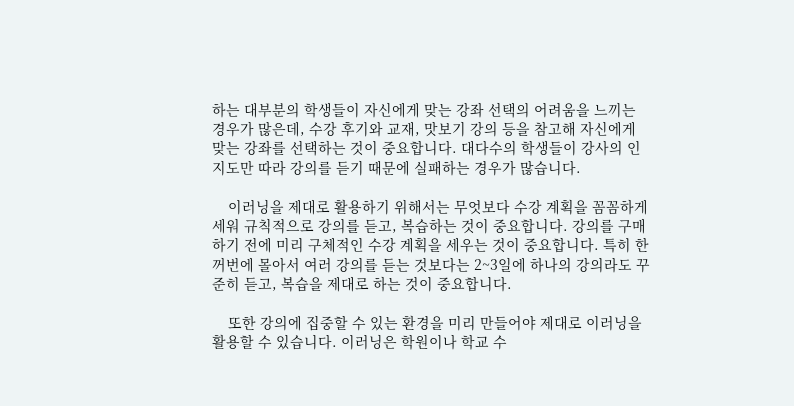하는 대부분의 학생들이 자신에게 맞는 강좌 선택의 어려움을 느끼는 경우가 많은데, 수강 후기와 교재, 맛보기 강의 등을 참고해 자신에게 맞는 강좌를 선택하는 것이 중요합니다. 대다수의 학생들이 강사의 인지도만 따라 강의를 듣기 때문에 실패하는 경우가 많습니다.

    이러닝을 제대로 활용하기 위해서는 무엇보다 수강 계획을 꼼꼼하게 세워 규칙적으로 강의를 듣고, 복습하는 것이 중요합니다. 강의를 구매하기 전에 미리 구체적인 수강 계획을 세우는 것이 중요합니다. 특히 한꺼번에 몰아서 여러 강의를 듣는 것보다는 2~3일에 하나의 강의라도 꾸준히 듣고, 복습을 제대로 하는 것이 중요합니다.

    또한 강의에 집중할 수 있는 환경을 미리 만들어야 제대로 이러닝을 활용할 수 있습니다. 이러닝은 학원이나 학교 수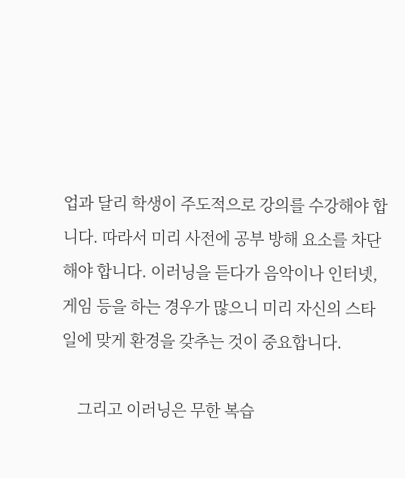업과 달리 학생이 주도적으로 강의를 수강해야 합니다. 따라서 미리 사전에 공부 방해 요소를 차단해야 합니다. 이러닝을 듣다가 음악이나 인터넷, 게임 등을 하는 경우가 많으니 미리 자신의 스타일에 맞게 환경을 갖추는 것이 중요합니다.

    그리고 이러닝은 무한 복습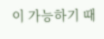이 가능하기 때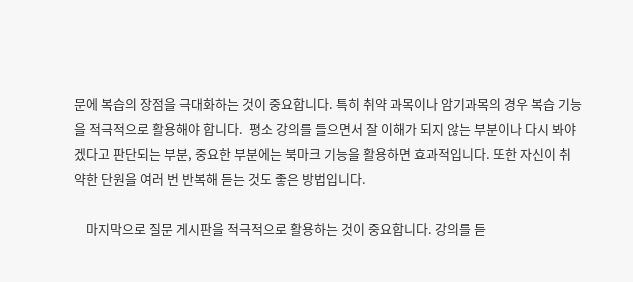문에 복습의 장점을 극대화하는 것이 중요합니다. 특히 취약 과목이나 암기과목의 경우 복습 기능을 적극적으로 활용해야 합니다.  평소 강의를 들으면서 잘 이해가 되지 않는 부분이나 다시 봐야겠다고 판단되는 부분, 중요한 부분에는 북마크 기능을 활용하면 효과적입니다. 또한 자신이 취약한 단원을 여러 번 반복해 듣는 것도 좋은 방법입니다.

    마지막으로 질문 게시판을 적극적으로 활용하는 것이 중요합니다. 강의를 듣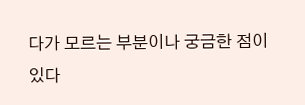다가 모르는 부분이나 궁금한 점이 있다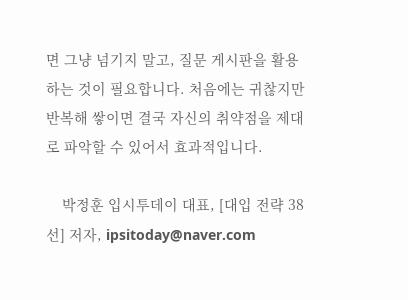면 그냥 넘기지 말고, 질문 게시판을 활용하는 것이 필요합니다. 처음에는 귀찮지만 반복해 쌓이면 결국 자신의 취약점을 제대로 파악할 수 있어서 효과적입니다.

    박정훈 입시투데이 대표, [대입 전략 38선] 저자, ipsitoday@naver.com